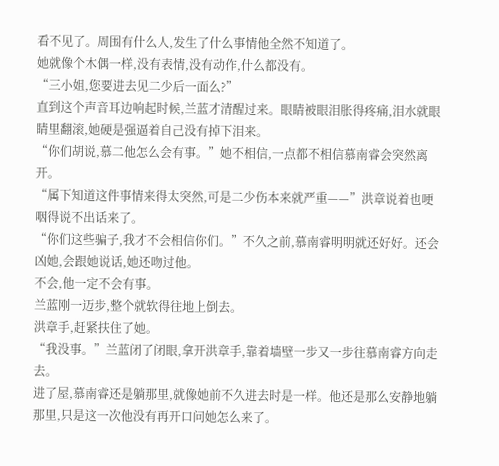看不见了。周围有什么人,发生了什么事情他全然不知道了。
她就像个木偶一样,没有表情,没有动作,什么都没有。
“三小姐,您要进去见二少后一面么?”
直到这个声音耳边响起时候,兰蓝才清醒过来。眼睛被眼泪胀得疼痛,泪水就眼睛里翻滚,她硬是强逼着自己没有掉下泪来。
“你们胡说,慕二他怎么会有事。”她不相信,一点都不相信慕南睿会突然离开。
“属下知道这件事情来得太突然,可是二少伤本来就严重——”洪章说着也哽咽得说不出话来了。
“你们这些骗子,我才不会相信你们。”不久之前,慕南睿明明就还好好。还会凶她,会跟她说话,她还吻过他。
不会,他一定不会有事。
兰蓝刚一迈步,整个就软得往地上倒去。
洪章手,赶紧扶住了她。
“我没事。”兰蓝闭了闭眼,拿开洪章手,靠着墙壁一步又一步往慕南睿方向走去。
进了屋,慕南睿还是躺那里,就像她前不久进去时是一样。他还是那么安静地躺那里,只是这一次他没有再开口问她怎么来了。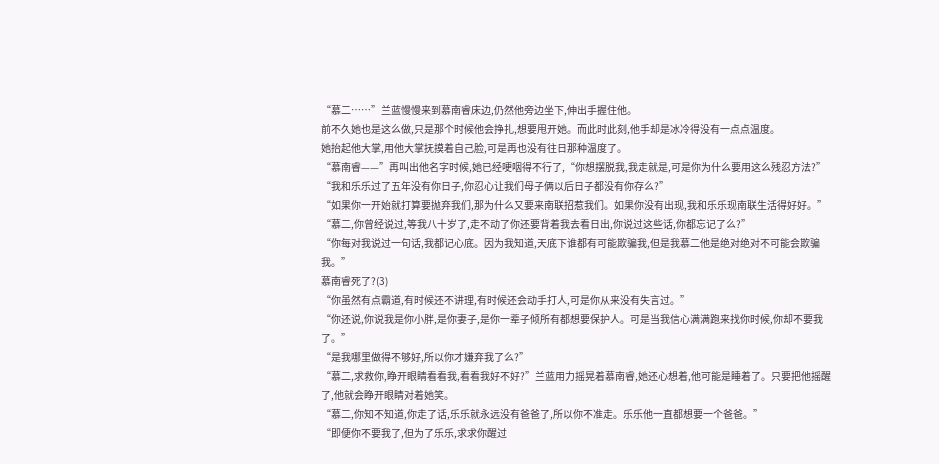“慕二……”兰蓝慢慢来到慕南睿床边,仍然他旁边坐下,伸出手握住他。
前不久她也是这么做,只是那个时候他会挣扎,想要甩开她。而此时此刻,他手却是冰冷得没有一点点温度。
她抬起他大掌,用他大掌抚摸着自己脸,可是再也没有往日那种温度了。
“慕南睿——”再叫出他名字时候,她已经哽咽得不行了,“你想摆脱我,我走就是,可是你为什么要用这么残忍方法?”
“我和乐乐过了五年没有你日子,你忍心让我们母子俩以后日子都没有你存么?”
“如果你一开始就打算要抛弃我们,那为什么又要来南联招惹我们。如果你没有出现,我和乐乐现南联生活得好好。”
“慕二,你曾经说过,等我八十岁了,走不动了你还要背着我去看日出,你说过这些话,你都忘记了么?”
“你每对我说过一句话,我都记心底。因为我知道,天底下谁都有可能欺骗我,但是我慕二他是绝对绝对不可能会欺骗我。”
慕南睿死了?(3)
“你虽然有点霸道,有时候还不讲理,有时候还会动手打人,可是你从来没有失言过。”
“你还说,你说我是你小胖,是你妻子,是你一辈子倾所有都想要保护人。可是当我信心满满跑来找你时候,你却不要我了。”
“是我哪里做得不够好,所以你才嫌弃我了么?”
“慕二,求救你,睁开眼睛看看我,看看我好不好?”兰蓝用力摇晃着慕南睿,她还心想着,他可能是睡着了。只要把他摇醒了,他就会睁开眼睛对着她笑。
“慕二,你知不知道,你走了话,乐乐就永远没有爸爸了,所以你不准走。乐乐他一直都想要一个爸爸。”
“即便你不要我了,但为了乐乐,求求你醒过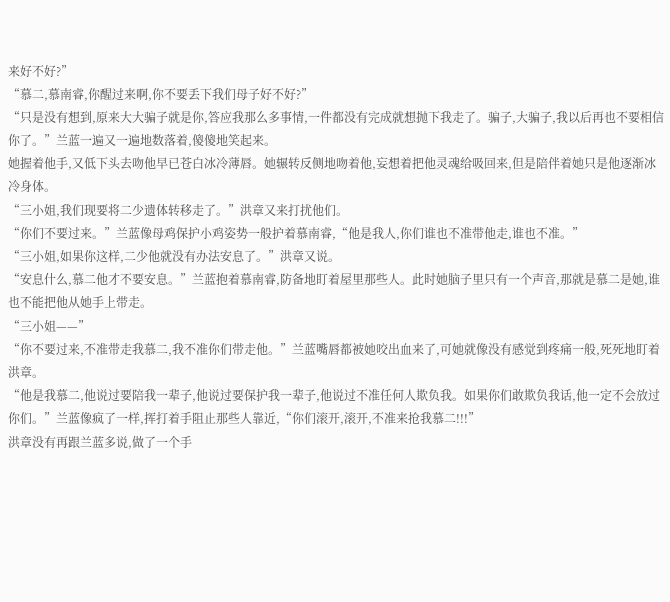来好不好?”
“慕二,慕南睿,你醒过来啊,你不要丢下我们母子好不好?”
“只是没有想到,原来大大骗子就是你,答应我那么多事情,一件都没有完成就想抛下我走了。骗子,大骗子,我以后再也不要相信你了。”兰蓝一遍又一遍地数落着,傻傻地笑起来。
她握着他手,又低下头去吻他早已苍白冰冷薄唇。她辗转反侧地吻着他,妄想着把他灵魂给吸回来,但是陪伴着她只是他逐渐冰冷身体。
“三小姐,我们现要将二少遗体转移走了。”洪章又来打扰他们。
“你们不要过来。”兰蓝像母鸡保护小鸡姿势一般护着慕南睿,“他是我人,你们谁也不准带他走,谁也不准。”
“三小姐,如果你这样,二少他就没有办法安息了。”洪章又说。
“安息什么,慕二他才不要安息。”兰蓝抱着慕南睿,防备地盯着屋里那些人。此时她脑子里只有一个声音,那就是慕二是她,谁也不能把他从她手上带走。
“三小姐——”
“你不要过来,不准带走我慕二,我不准你们带走他。”兰蓝嘴唇都被她咬出血来了,可她就像没有感觉到疼痛一般,死死地盯着洪章。
“他是我慕二,他说过要陪我一辈子,他说过要保护我一辈子,他说过不准任何人欺负我。如果你们敢欺负我话,他一定不会放过你们。”兰蓝像疯了一样,挥打着手阻止那些人靠近,“你们滚开,滚开,不准来抢我慕二!!!”
洪章没有再跟兰蓝多说,做了一个手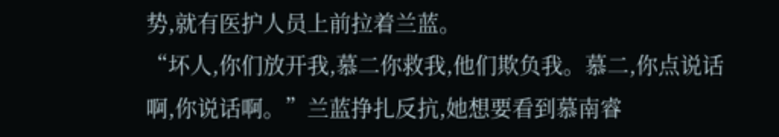势,就有医护人员上前拉着兰蓝。
“坏人,你们放开我,慕二你救我,他们欺负我。慕二,你点说话啊,你说话啊。”兰蓝挣扎反抗,她想要看到慕南睿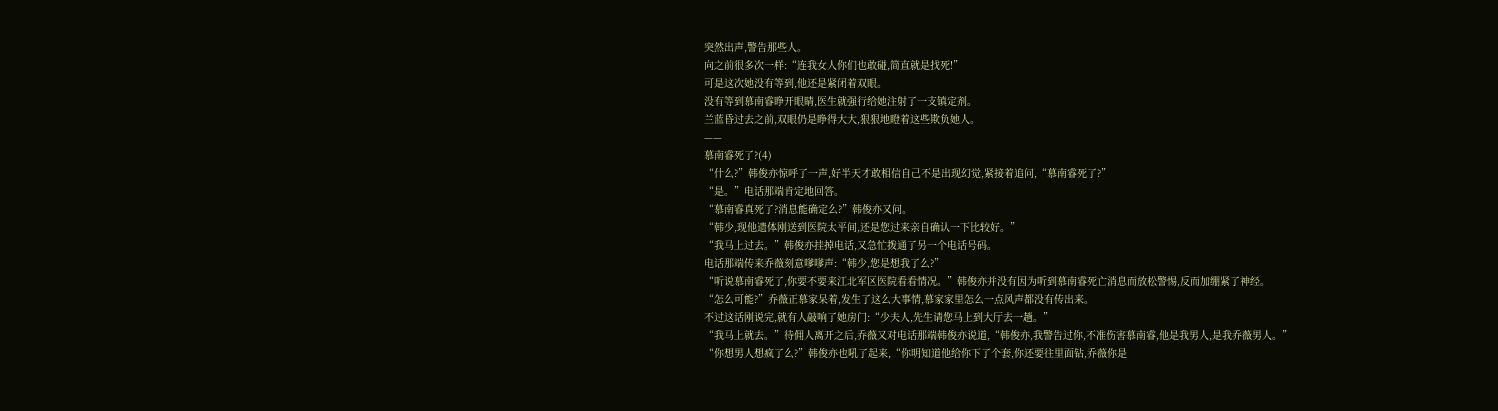突然出声,警告那些人。
向之前很多次一样:“连我女人你们也敢碰,简直就是找死!”
可是这次她没有等到,他还是紧闭着双眼。
没有等到慕南睿睁开眼睛,医生就强行给她注射了一支镇定剂。
兰蓝昏过去之前,双眼仍是睁得大大,狠狠地瞪着这些欺负她人。
——
慕南睿死了?(4)
“什么?”韩俊亦惊呼了一声,好半天才敢相信自己不是出现幻觉,紧接着追问,“慕南睿死了?”
“是。”电话那端肯定地回答。
“慕南睿真死了?消息能确定么?”韩俊亦又问。
“韩少,现他遗体刚送到医院太平间,还是您过来亲自确认一下比较好。”
“我马上过去。”韩俊亦挂掉电话,又急忙拨通了另一个电话号码。
电话那端传来乔薇刻意嗲嗲声:“韩少,您是想我了么?”
“听说慕南睿死了,你要不要来江北军区医院看看情况。”韩俊亦并没有因为听到慕南睿死亡消息而放松警惕,反而加绷紧了神经。
“怎么可能?”乔薇正慕家呆着,发生了这么大事情,慕家家里怎么一点风声都没有传出来。
不过这话刚说完,就有人敲响了她房门:“少夫人,先生请您马上到大厅去一趟。”
“我马上就去。”待佣人离开之后,乔薇又对电话那端韩俊亦说道,“韩俊亦,我警告过你,不准伤害慕南睿,他是我男人,是我乔薇男人。”
“你想男人想疯了么?”韩俊亦也吼了起来,“你明知道他给你下了个套,你还要往里面钻,乔薇你是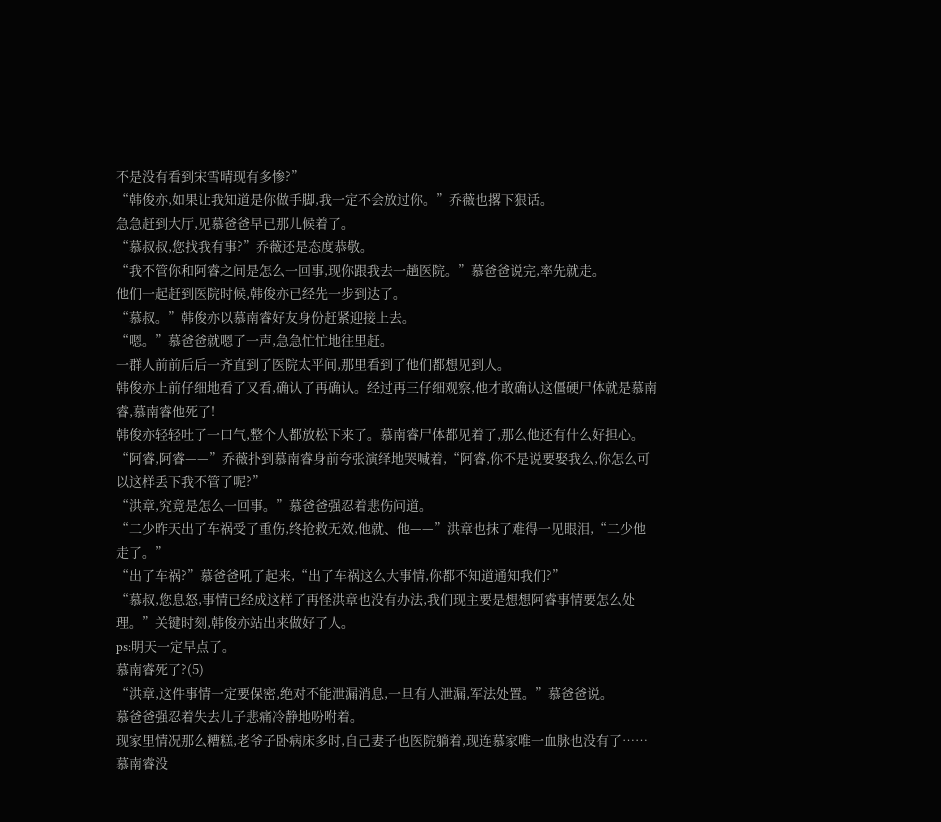不是没有看到宋雪晴现有多惨?”
“韩俊亦,如果让我知道是你做手脚,我一定不会放过你。”乔薇也撂下狠话。
急急赶到大厅,见慕爸爸早已那儿候着了。
“慕叔叔,您找我有事?”乔薇还是态度恭敬。
“我不管你和阿睿之间是怎么一回事,现你跟我去一趟医院。”慕爸爸说完,率先就走。
他们一起赶到医院时候,韩俊亦已经先一步到达了。
“慕叔。”韩俊亦以慕南睿好友身份赶紧迎接上去。
“嗯。”慕爸爸就嗯了一声,急急忙忙地往里赶。
一群人前前后后一齐直到了医院太平间,那里看到了他们都想见到人。
韩俊亦上前仔细地看了又看,确认了再确认。经过再三仔细观察,他才敢确认这僵硬尸体就是慕南睿,慕南睿他死了!
韩俊亦轻轻吐了一口气,整个人都放松下来了。慕南睿尸体都见着了,那么他还有什么好担心。
“阿睿,阿睿——”乔薇扑到慕南睿身前夸张演绎地哭喊着,“阿睿,你不是说要娶我么,你怎么可以这样丢下我不管了呢?”
“洪章,究竟是怎么一回事。”慕爸爸强忍着悲伤问道。
“二少昨天出了车祸受了重伤,终抢救无效,他就、他——”洪章也抹了难得一见眼泪,“二少他走了。”
“出了车祸?”慕爸爸吼了起来,“出了车祸这么大事情,你都不知道通知我们?”
“慕叔,您息怒,事情已经成这样了再怪洪章也没有办法,我们现主要是想想阿睿事情要怎么处理。”关键时刻,韩俊亦站出来做好了人。
ps:明天一定早点了。
慕南睿死了?(5)
“洪章,这件事情一定要保密,绝对不能泄漏消息,一旦有人泄漏,军法处置。”慕爸爸说。
慕爸爸强忍着失去儿子悲痛冷静地吩咐着。
现家里情况那么糟糕,老爷子卧病床多时,自己妻子也医院躺着,现连慕家唯一血脉也没有了……
慕南睿没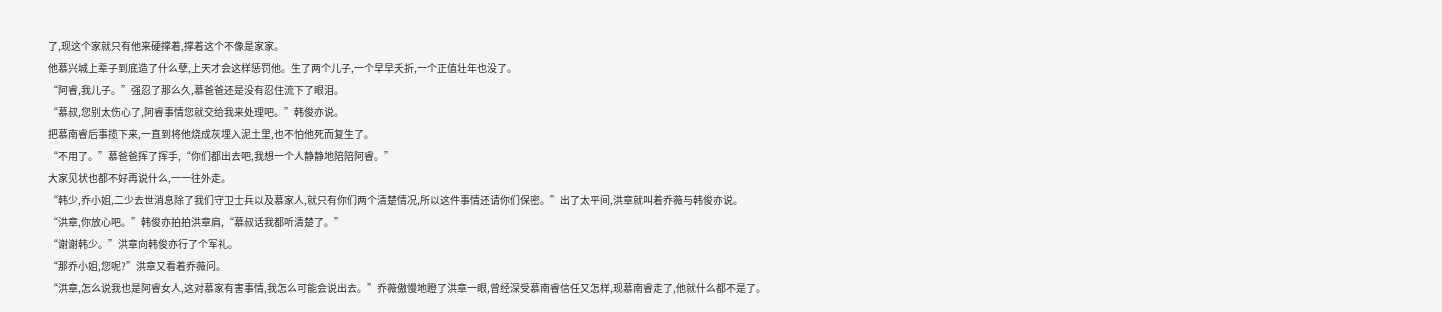了,现这个家就只有他来硬撑着,撑着这个不像是家家。
他慕兴城上辈子到底造了什么孽,上天才会这样惩罚他。生了两个儿子,一个早早夭折,一个正值壮年也没了。
“阿睿,我儿子。”强忍了那么久,慕爸爸还是没有忍住流下了眼泪。
“慕叔,您别太伤心了,阿睿事情您就交给我来处理吧。”韩俊亦说。
把慕南睿后事揽下来,一直到将他烧成灰埋入泥土里,也不怕他死而复生了。
“不用了。”慕爸爸挥了挥手,“你们都出去吧,我想一个人静静地陪陪阿睿。”
大家见状也都不好再说什么,一一往外走。
“韩少,乔小姐,二少去世消息除了我们守卫士兵以及慕家人,就只有你们两个清楚情况,所以这件事情还请你们保密。”出了太平间,洪章就叫着乔薇与韩俊亦说。
“洪章,你放心吧。”韩俊亦拍拍洪章肩,“慕叔话我都听清楚了。”
“谢谢韩少。”洪章向韩俊亦行了个军礼。
“那乔小姐,您呢?”洪章又看着乔薇问。
“洪章,怎么说我也是阿睿女人,这对慕家有害事情,我怎么可能会说出去。”乔薇傲慢地瞪了洪章一眼,曾经深受慕南睿信任又怎样,现慕南睿走了,他就什么都不是了。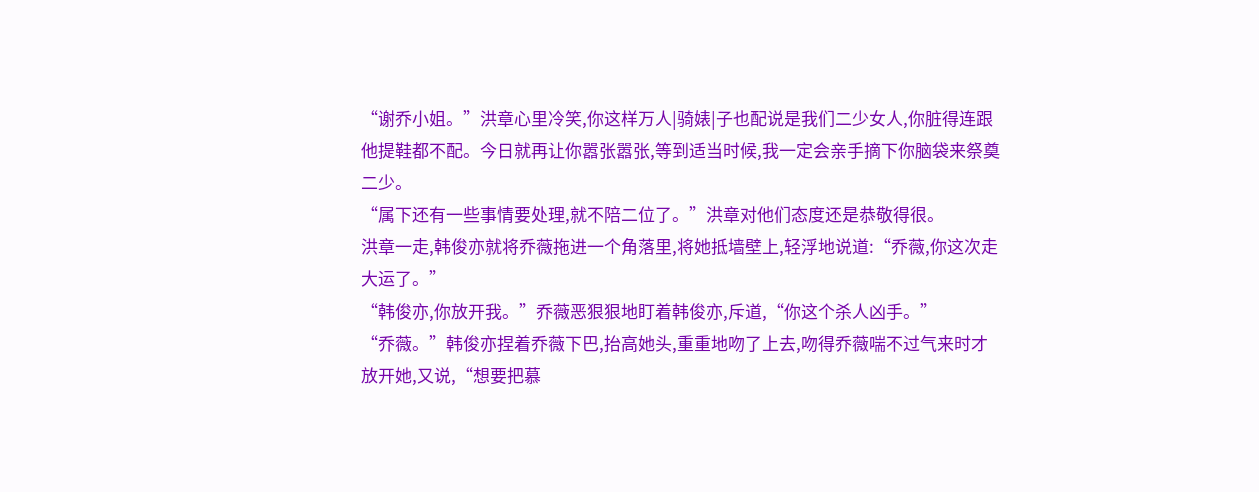“谢乔小姐。”洪章心里冷笑,你这样万人|骑婊|子也配说是我们二少女人,你脏得连跟他提鞋都不配。今日就再让你嚣张嚣张,等到适当时候,我一定会亲手摘下你脑袋来祭奠二少。
“属下还有一些事情要处理,就不陪二位了。”洪章对他们态度还是恭敬得很。
洪章一走,韩俊亦就将乔薇拖进一个角落里,将她抵墙壁上,轻浮地说道:“乔薇,你这次走大运了。”
“韩俊亦,你放开我。”乔薇恶狠狠地盯着韩俊亦,斥道,“你这个杀人凶手。”
“乔薇。”韩俊亦捏着乔薇下巴,抬高她头,重重地吻了上去,吻得乔薇喘不过气来时才放开她,又说,“想要把慕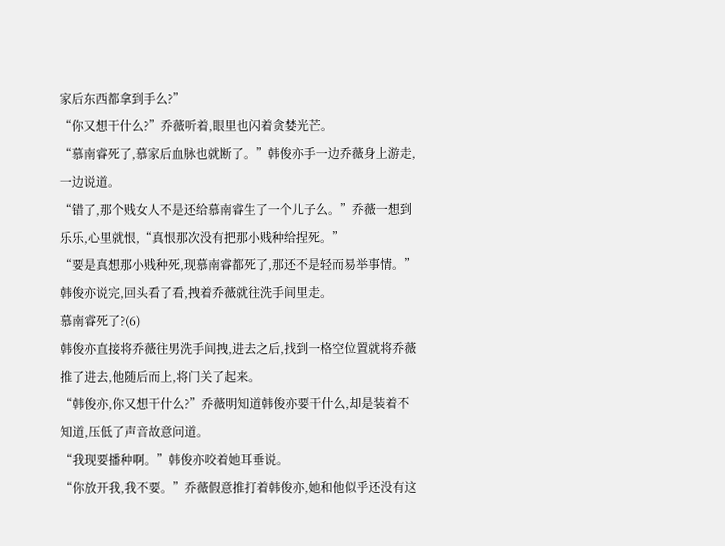家后东西都拿到手么?”
“你又想干什么?”乔薇听着,眼里也闪着贪婪光芒。
“慕南睿死了,慕家后血脉也就断了。”韩俊亦手一边乔薇身上游走,一边说道。
“错了,那个贱女人不是还给慕南睿生了一个儿子么。”乔薇一想到乐乐,心里就恨,“真恨那次没有把那小贱种给捏死。”
“要是真想那小贱种死,现慕南睿都死了,那还不是轻而易举事情。”韩俊亦说完,回头看了看,拽着乔薇就往洗手间里走。
慕南睿死了?(6)
韩俊亦直接将乔薇往男洗手间拽,进去之后,找到一格空位置就将乔薇推了进去,他随后而上,将门关了起来。
“韩俊亦,你又想干什么?”乔薇明知道韩俊亦要干什么,却是装着不知道,压低了声音故意问道。
“我现要播种啊。”韩俊亦咬着她耳垂说。
“你放开我,我不要。”乔薇假意推打着韩俊亦,她和他似乎还没有这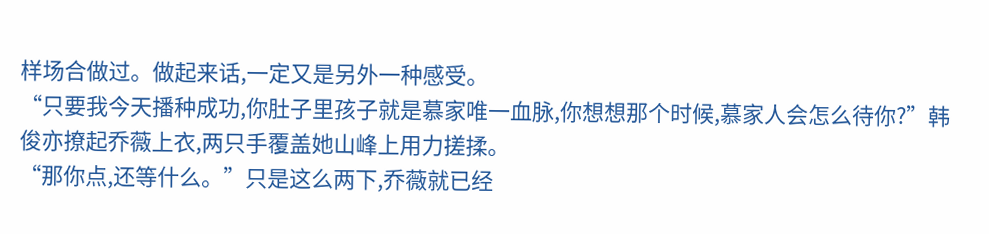样场合做过。做起来话,一定又是另外一种感受。
“只要我今天播种成功,你肚子里孩子就是慕家唯一血脉,你想想那个时候,慕家人会怎么待你?”韩俊亦撩起乔薇上衣,两只手覆盖她山峰上用力搓揉。
“那你点,还等什么。”只是这么两下,乔薇就已经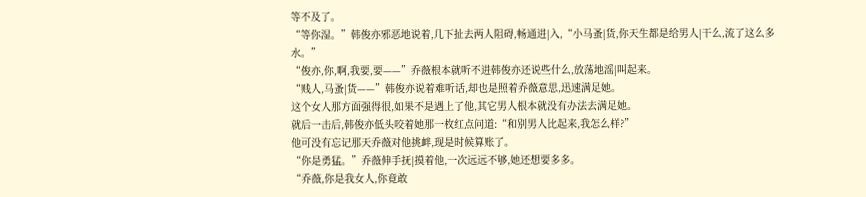等不及了。
“等你湿。”韩俊亦邪恶地说着,几下扯去两人阻碍,畅通进|入,“小马蚤|货,你天生都是给男人|干么,流了这么多水。”
“俊亦,你,啊,我要,要——”乔薇根本就听不进韩俊亦还说些什么,放荡地滛|叫起来。
“贱人,马蚤|货——”韩俊亦说着难听话,却也是照着乔薇意思,迅速满足她。
这个女人那方面强得很,如果不是遇上了他,其它男人根本就没有办法去满足她。
就后一击后,韩俊亦低头咬着她那一枚红点问道:“和别男人比起来,我怎么样?”
他可没有忘记那天乔薇对他挑衅,现是时候算账了。
“你是勇猛。”乔薇伸手抚|摸着他,一次远远不够,她还想要多多。
“乔薇,你是我女人,你竟敢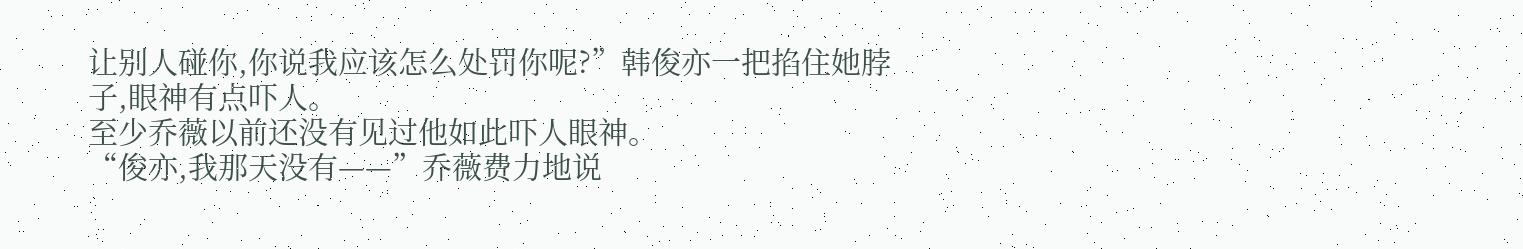让别人碰你,你说我应该怎么处罚你呢?”韩俊亦一把掐住她脖子,眼神有点吓人。
至少乔薇以前还没有见过他如此吓人眼神。
“俊亦,我那天没有——”乔薇费力地说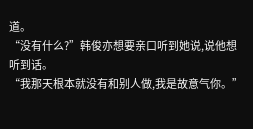道。
“没有什么?”韩俊亦想要亲口听到她说,说他想听到话。
“我那天根本就没有和别人做,我是故意气你。”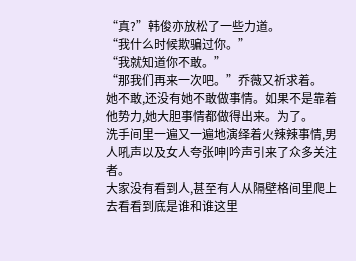“真?”韩俊亦放松了一些力道。
“我什么时候欺骗过你。”
“我就知道你不敢。”
“那我们再来一次吧。”乔薇又祈求着。
她不敢,还没有她不敢做事情。如果不是靠着他势力,她大胆事情都做得出来。为了。
洗手间里一遍又一遍地演绎着火辣辣事情,男人吼声以及女人夸张呻|吟声引来了众多关注者。
大家没有看到人,甚至有人从隔壁格间里爬上去看看到底是谁和谁这里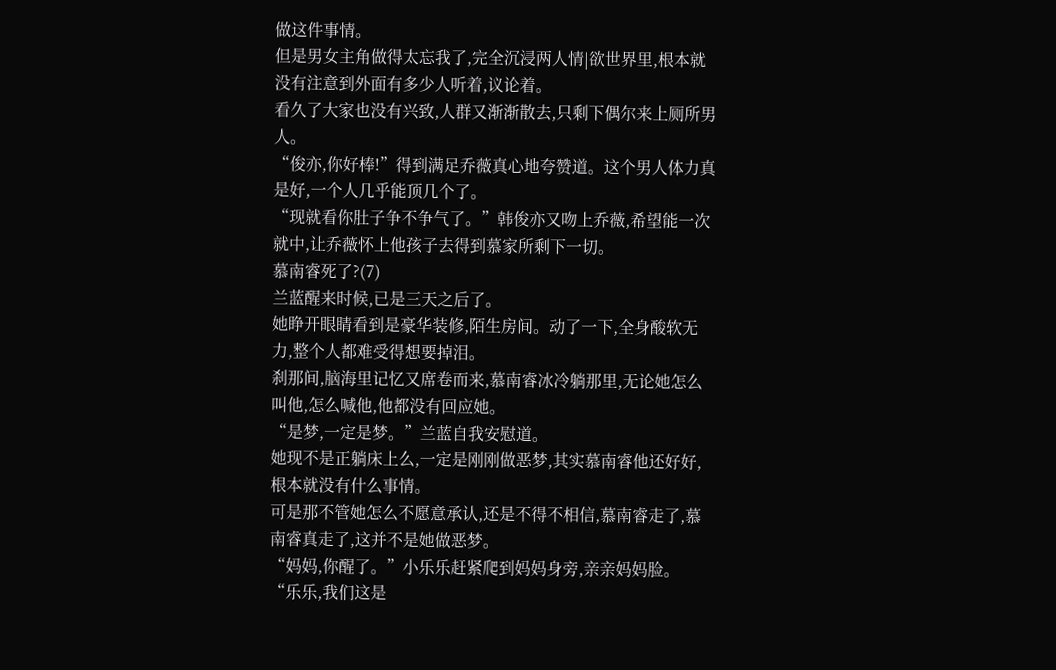做这件事情。
但是男女主角做得太忘我了,完全沉浸两人情|欲世界里,根本就没有注意到外面有多少人听着,议论着。
看久了大家也没有兴致,人群又渐渐散去,只剩下偶尔来上厕所男人。
“俊亦,你好棒!”得到满足乔薇真心地夸赞道。这个男人体力真是好,一个人几乎能顶几个了。
“现就看你肚子争不争气了。”韩俊亦又吻上乔薇,希望能一次就中,让乔薇怀上他孩子去得到慕家所剩下一切。
慕南睿死了?(7)
兰蓝醒来时候,已是三天之后了。
她睁开眼睛看到是豪华装修,陌生房间。动了一下,全身酸软无力,整个人都难受得想要掉泪。
刹那间,脑海里记忆又席卷而来,慕南睿冰冷躺那里,无论她怎么叫他,怎么喊他,他都没有回应她。
“是梦,一定是梦。”兰蓝自我安慰道。
她现不是正躺床上么,一定是刚刚做恶梦,其实慕南睿他还好好,根本就没有什么事情。
可是那不管她怎么不愿意承认,还是不得不相信,慕南睿走了,慕南睿真走了,这并不是她做恶梦。
“妈妈,你醒了。”小乐乐赶紧爬到妈妈身旁,亲亲妈妈脸。
“乐乐,我们这是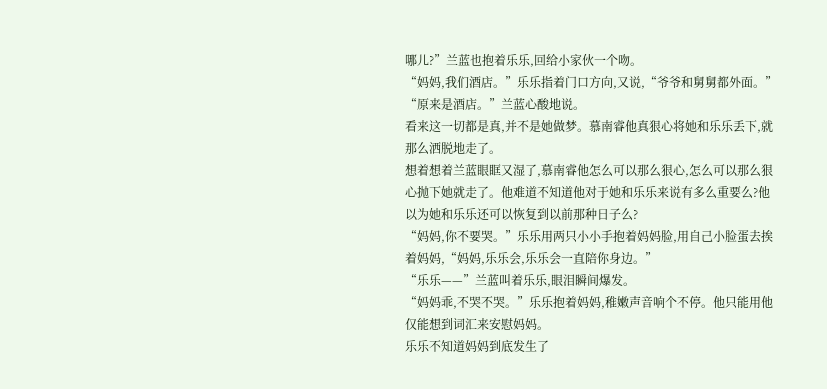哪儿?”兰蓝也抱着乐乐,回给小家伙一个吻。
“妈妈,我们酒店。”乐乐指着门口方向,又说,“爷爷和舅舅都外面。”
“原来是酒店。”兰蓝心酸地说。
看来这一切都是真,并不是她做梦。慕南睿他真狠心将她和乐乐丢下,就那么洒脱地走了。
想着想着兰蓝眼眶又湿了,慕南睿他怎么可以那么狠心,怎么可以那么狠心抛下她就走了。他难道不知道他对于她和乐乐来说有多么重要么?他以为她和乐乐还可以恢复到以前那种日子么?
“妈妈,你不要哭。”乐乐用两只小小手抱着妈妈脸,用自己小脸蛋去挨着妈妈,“妈妈,乐乐会,乐乐会一直陪你身边。”
“乐乐——”兰蓝叫着乐乐,眼泪瞬间爆发。
“妈妈乖,不哭不哭。”乐乐抱着妈妈,稚嫩声音响个不停。他只能用他仅能想到词汇来安慰妈妈。
乐乐不知道妈妈到底发生了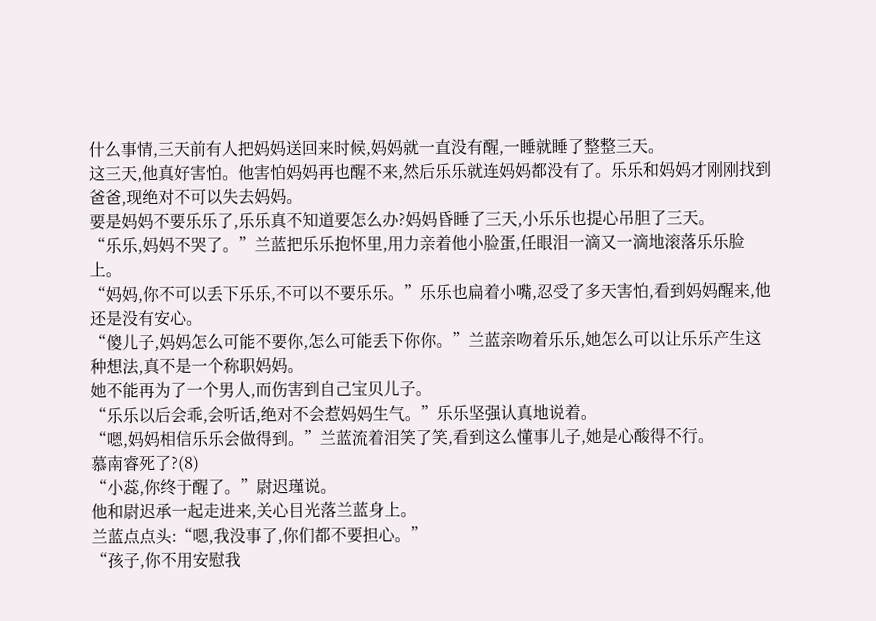什么事情,三天前有人把妈妈送回来时候,妈妈就一直没有醒,一睡就睡了整整三天。
这三天,他真好害怕。他害怕妈妈再也醒不来,然后乐乐就连妈妈都没有了。乐乐和妈妈才刚刚找到爸爸,现绝对不可以失去妈妈。
要是妈妈不要乐乐了,乐乐真不知道要怎么办?妈妈昏睡了三天,小乐乐也提心吊胆了三天。
“乐乐,妈妈不哭了。”兰蓝把乐乐抱怀里,用力亲着他小脸蛋,任眼泪一滴又一滴地滚落乐乐脸上。
“妈妈,你不可以丢下乐乐,不可以不要乐乐。”乐乐也扁着小嘴,忍受了多天害怕,看到妈妈醒来,他还是没有安心。
“傻儿子,妈妈怎么可能不要你,怎么可能丢下你你。”兰蓝亲吻着乐乐,她怎么可以让乐乐产生这种想法,真不是一个称职妈妈。
她不能再为了一个男人,而伤害到自己宝贝儿子。
“乐乐以后会乖,会听话,绝对不会惹妈妈生气。”乐乐坚强认真地说着。
“嗯,妈妈相信乐乐会做得到。”兰蓝流着泪笑了笑,看到这么懂事儿子,她是心酸得不行。
慕南睿死了?(8)
“小蕊,你终于醒了。”尉迟瑾说。
他和尉迟承一起走进来,关心目光落兰蓝身上。
兰蓝点点头:“嗯,我没事了,你们都不要担心。”
“孩子,你不用安慰我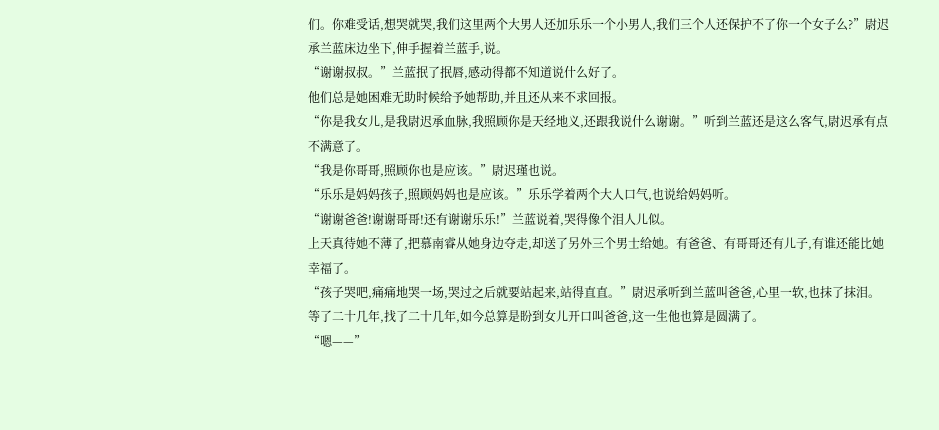们。你难受话,想哭就哭,我们这里两个大男人还加乐乐一个小男人,我们三个人还保护不了你一个女子么?”尉迟承兰蓝床边坐下,伸手握着兰蓝手,说。
“谢谢叔叔。”兰蓝抿了抿唇,感动得都不知道说什么好了。
他们总是她困难无助时候给予她帮助,并且还从来不求回报。
“你是我女儿,是我尉迟承血脉,我照顾你是天经地义,还跟我说什么谢谢。”听到兰蓝还是这么客气,尉迟承有点不满意了。
“我是你哥哥,照顾你也是应该。”尉迟瑾也说。
“乐乐是妈妈孩子,照顾妈妈也是应该。”乐乐学着两个大人口气,也说给妈妈听。
“谢谢爸爸!谢谢哥哥!还有谢谢乐乐!”兰蓝说着,哭得像个泪人儿似。
上天真待她不薄了,把慕南睿从她身边夺走,却送了另外三个男士给她。有爸爸、有哥哥还有儿子,有谁还能比她幸福了。
“孩子哭吧,痛痛地哭一场,哭过之后就要站起来,站得直直。”尉迟承听到兰蓝叫爸爸,心里一软,也抹了抹泪。
等了二十几年,找了二十几年,如今总算是盼到女儿开口叫爸爸,这一生他也算是圆满了。
“嗯——”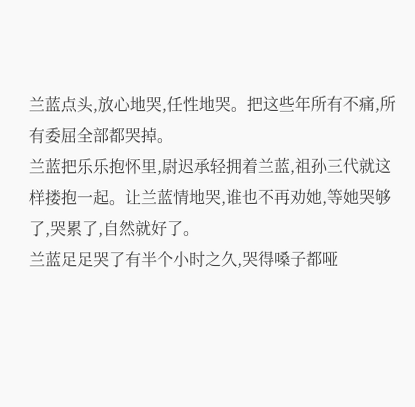兰蓝点头,放心地哭,任性地哭。把这些年所有不痛,所有委屈全部都哭掉。
兰蓝把乐乐抱怀里,尉迟承轻拥着兰蓝,祖孙三代就这样搂抱一起。让兰蓝情地哭,谁也不再劝她,等她哭够了,哭累了,自然就好了。
兰蓝足足哭了有半个小时之久,哭得嗓子都哑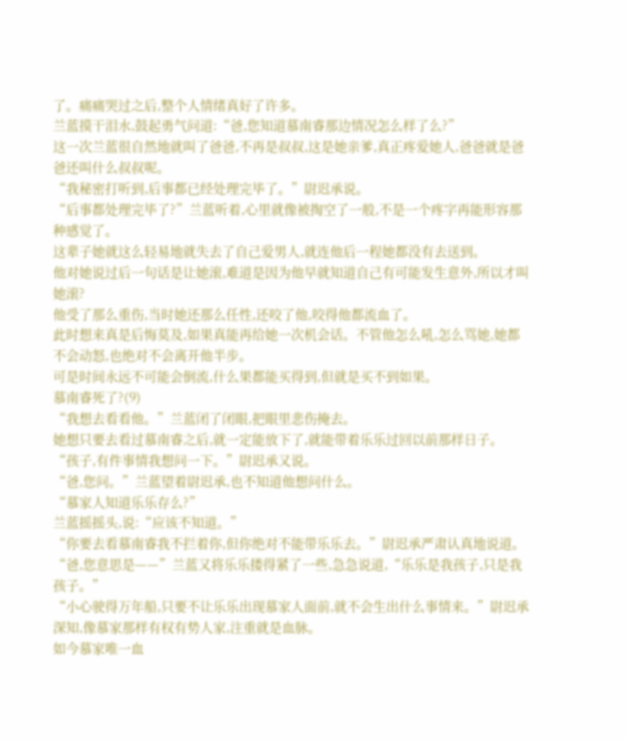了。痛痛哭过之后,整个人情绪真好了许多。
兰蓝摸干泪水,鼓起勇气问道:“爸,您知道慕南睿那边情况怎么样了么?”
这一次兰蓝很自然地就叫了爸爸,不再是叔叔,这是她亲爹,真正疼爱她人,爸爸就是爸爸还叫什么叔叔呢。
“我秘密打听到,后事都已经处理完毕了。”尉迟承说。
“后事都处理完毕了?”兰蓝听着,心里就像被掏空了一般,不是一个疼字再能形容那种感觉了。
这辈子她就这么轻易地就失去了自己爱男人,就连他后一程她都没有去送到。
他对她说过后一句话是让她滚,难道是因为他早就知道自己有可能发生意外,所以才叫她滚?
他受了那么重伤,当时她还那么任性,还咬了他,咬得他都流血了。
此时想来真是后悔莫及,如果真能再给她一次机会话。不管他怎么吼,怎么骂她,她都不会动怒,也绝对不会离开他半步。
可是时间永远不可能会倒流,什么果都能买得到,但就是买不到如果。
慕南睿死了?(9)
“我想去看看他。”兰蓝闭了闭眼,把眼里悲伤掩去。
她想只要去看过慕南睿之后,就一定能放下了,就能带着乐乐过回以前那样日子。
“孩子,有件事情我想问一下。”尉迟承又说。
“爸,您问。”兰蓝望着尉迟承,也不知道他想问什么。
“慕家人知道乐乐存么?”
兰蓝摇摇头,说:“应该不知道。”
“你要去看慕南睿我不拦着你,但你绝对不能带乐乐去。”尉迟承严肃认真地说道。
“爸,您意思是——”兰蓝又将乐乐搂得紧了一些,急急说道,“乐乐是我孩子,只是我孩子。”
“小心驶得万年船,只要不让乐乐出现慕家人面前,就不会生出什么事情来。”尉迟承深知,像慕家那样有权有势人家,注重就是血脉。
如今慕家唯一血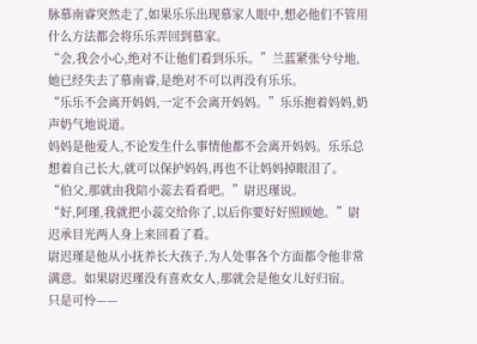脉慕南睿突然走了,如果乐乐出现慕家人眼中,想必他们不管用什么方法都会将乐乐弄回到慕家。
“会,我会小心,绝对不让他们看到乐乐。”兰蓝紧张兮兮地,她已经失去了慕南睿,是绝对不可以再没有乐乐。
“乐乐不会离开妈妈,一定不会离开妈妈。”乐乐抱着妈妈,奶声奶气地说道。
妈妈是他爱人,不论发生什么事情他都不会离开妈妈。乐乐总想着自己长大,就可以保护妈妈,再也不让妈妈掉眼泪了。
“伯父,那就由我陪小蕊去看看吧。”尉迟瑾说。
“好,阿瑾,我就把小蕊交给你了,以后你要好好照顾她。”尉迟承目光两人身上来回看了看。
尉迟瑾是他从小抚养长大孩子,为人处事各个方面都令他非常满意。如果尉迟瑾没有喜欢女人,那就会是他女儿好归宿。
只是可怜——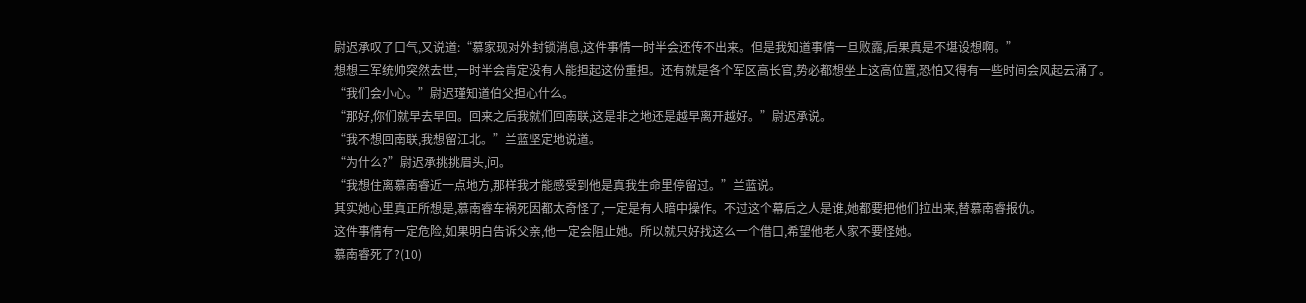尉迟承叹了口气,又说道:“慕家现对外封锁消息,这件事情一时半会还传不出来。但是我知道事情一旦败露,后果真是不堪设想啊。”
想想三军统帅突然去世,一时半会肯定没有人能担起这份重担。还有就是各个军区高长官,势必都想坐上这高位置,恐怕又得有一些时间会风起云涌了。
“我们会小心。”尉迟瑾知道伯父担心什么。
“那好,你们就早去早回。回来之后我就们回南联,这是非之地还是越早离开越好。”尉迟承说。
“我不想回南联,我想留江北。”兰蓝坚定地说道。
“为什么?”尉迟承挑挑眉头,问。
“我想住离慕南睿近一点地方,那样我才能感受到他是真我生命里停留过。”兰蓝说。
其实她心里真正所想是,慕南睿车祸死因都太奇怪了,一定是有人暗中操作。不过这个幕后之人是谁,她都要把他们拉出来,替慕南睿报仇。
这件事情有一定危险,如果明白告诉父亲,他一定会阻止她。所以就只好找这么一个借口,希望他老人家不要怪她。
慕南睿死了?(10)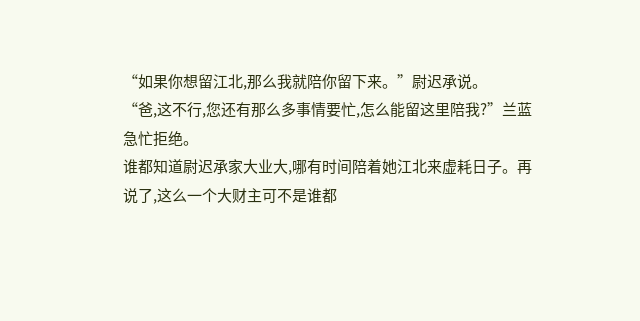“如果你想留江北,那么我就陪你留下来。”尉迟承说。
“爸,这不行,您还有那么多事情要忙,怎么能留这里陪我?”兰蓝急忙拒绝。
谁都知道尉迟承家大业大,哪有时间陪着她江北来虚耗日子。再说了,这么一个大财主可不是谁都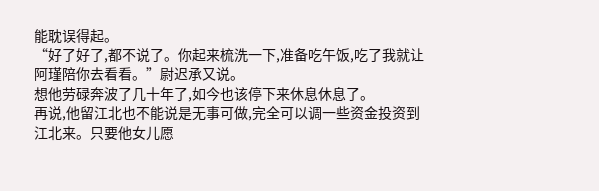能耽误得起。
“好了好了,都不说了。你起来梳洗一下,准备吃午饭,吃了我就让阿瑾陪你去看看。”尉迟承又说。
想他劳碌奔波了几十年了,如今也该停下来休息休息了。
再说,他留江北也不能说是无事可做,完全可以调一些资金投资到江北来。只要他女儿愿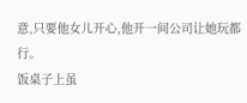意,只要他女儿开心,他开一间公司让她玩都行。
饭桌子上虽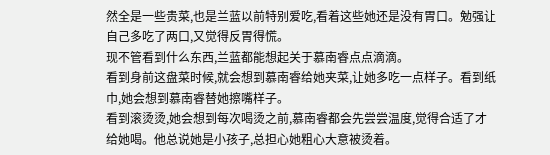然全是一些贵菜,也是兰蓝以前特别爱吃,看着这些她还是没有胃口。勉强让自己多吃了两口,又觉得反胃得慌。
现不管看到什么东西,兰蓝都能想起关于慕南睿点点滴滴。
看到身前这盘菜时候,就会想到慕南睿给她夹菜,让她多吃一点样子。看到纸巾,她会想到慕南睿替她擦嘴样子。
看到滚烫烫,她会想到每次喝烫之前,慕南睿都会先尝尝温度,觉得合适了才给她喝。他总说她是小孩子,总担心她粗心大意被烫着。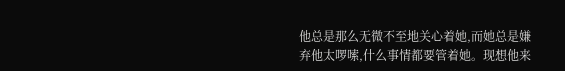他总是那么无微不至地关心着她,而她总是嫌弃他太啰嗦,什么事情都要管着她。现想他来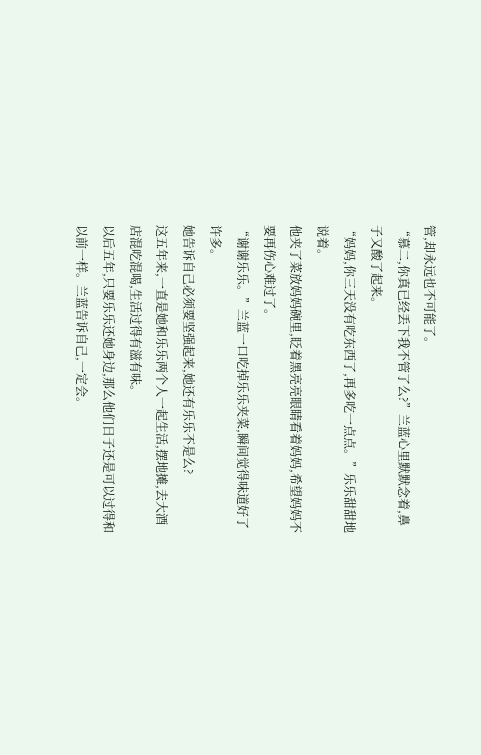管,却永远也不可能了。
“慕二,你真已经丢下我不管了么?”兰蓝心里默默念着,鼻子又酸了起来。
“妈妈,你三天没有吃东西了,再多吃一点点。”乐乐甜甜地说着。
他夹了菜放妈妈碗里,眨着黑亮亮眼睛看着妈妈,希望妈妈不要再伤心难过了。
“谢谢乐乐。”兰蓝一口吃掉乐乐夹菜,瞬间觉得味道好了许多。
她告诉自己必须要坚强起来,她还有乐乐不是么?
这五年来,一直是她和乐乐两个人一起生活,摆地摊,去大酒店混吃混喝,生活过得有滋有味。
以后五年,只要乐乐还她身边,那么他们日子还是可以过得和以前一样。兰蓝告诉自己,一定会。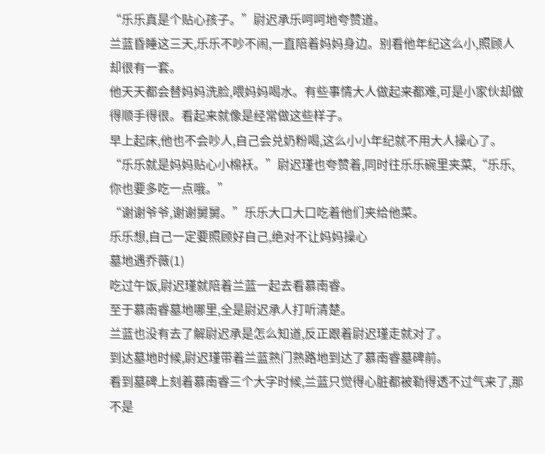“乐乐真是个贴心孩子。”尉迟承乐呵呵地夸赞道。
兰蓝昏睡这三天,乐乐不吵不闹,一直陪着妈妈身边。别看他年纪这么小,照顾人却很有一套。
他天天都会替妈妈洗脸,喂妈妈喝水。有些事情大人做起来都难,可是小家伙却做得顺手得很。看起来就像是经常做这些样子。
早上起床,他也不会吵人,自己会兑奶粉喝,这么小小年纪就不用大人操心了。
“乐乐就是妈妈贴心小棉袄。”尉迟瑾也夸赞着,同时往乐乐碗里夹菜,“乐乐,你也要多吃一点哦。”
“谢谢爷爷,谢谢舅舅。”乐乐大口大口吃着他们夹给他菜。
乐乐想,自己一定要照顾好自己,绝对不让妈妈操心
墓地遇乔薇(1)
吃过午饭,尉迟瑾就陪着兰蓝一起去看慕南睿。
至于慕南睿墓地哪里,全是尉迟承人打听清楚。
兰蓝也没有去了解尉迟承是怎么知道,反正跟着尉迟瑾走就对了。
到达墓地时候,尉迟瑾带着兰蓝熟门熟路地到达了慕南睿墓碑前。
看到墓碑上刻着慕南睿三个大字时候,兰蓝只觉得心脏都被勒得透不过气来了,那不是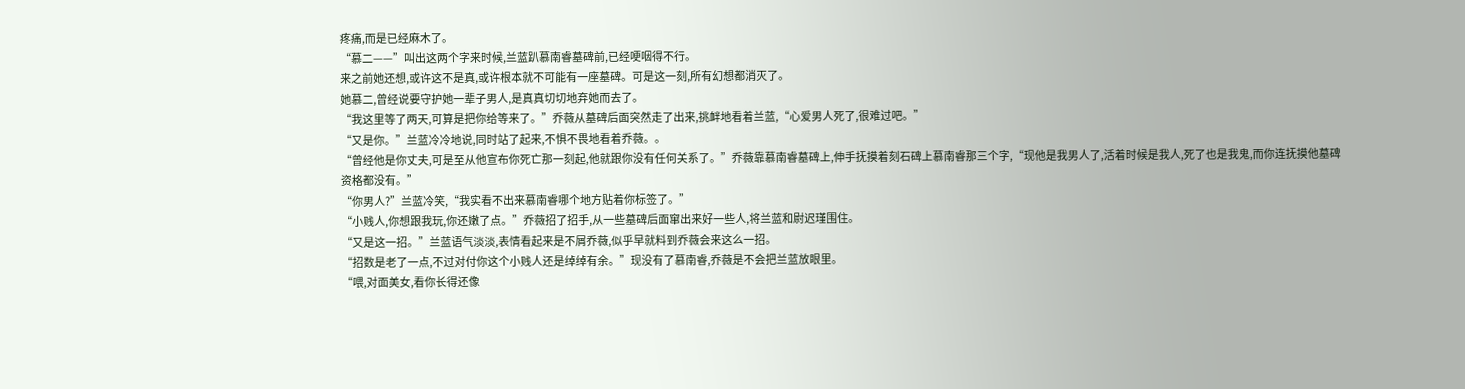疼痛,而是已经麻木了。
“慕二——”叫出这两个字来时候,兰蓝趴慕南睿墓碑前,已经哽咽得不行。
来之前她还想,或许这不是真,或许根本就不可能有一座墓碑。可是这一刻,所有幻想都消灭了。
她慕二,曾经说要守护她一辈子男人,是真真切切地弃她而去了。
“我这里等了两天,可算是把你给等来了。”乔薇从墓碑后面突然走了出来,挑衅地看着兰蓝,“心爱男人死了,很难过吧。”
“又是你。”兰蓝冷冷地说,同时站了起来,不惧不畏地看着乔薇。。
“曾经他是你丈夫,可是至从他宣布你死亡那一刻起,他就跟你没有任何关系了。”乔薇靠慕南睿墓碑上,伸手抚摸着刻石碑上慕南睿那三个字,“现他是我男人了,活着时候是我人,死了也是我鬼,而你连抚摸他墓碑资格都没有。”
“你男人?”兰蓝冷笑,“我实看不出来慕南睿哪个地方贴着你标签了。”
“小贱人,你想跟我玩,你还嫩了点。”乔薇招了招手,从一些墓碑后面窜出来好一些人,将兰蓝和尉迟瑾围住。
“又是这一招。”兰蓝语气淡淡,表情看起来是不屑乔薇,似乎早就料到乔薇会来这么一招。
“招数是老了一点,不过对付你这个小贱人还是绰绰有余。”现没有了慕南睿,乔薇是不会把兰蓝放眼里。
“喂,对面美女,看你长得还像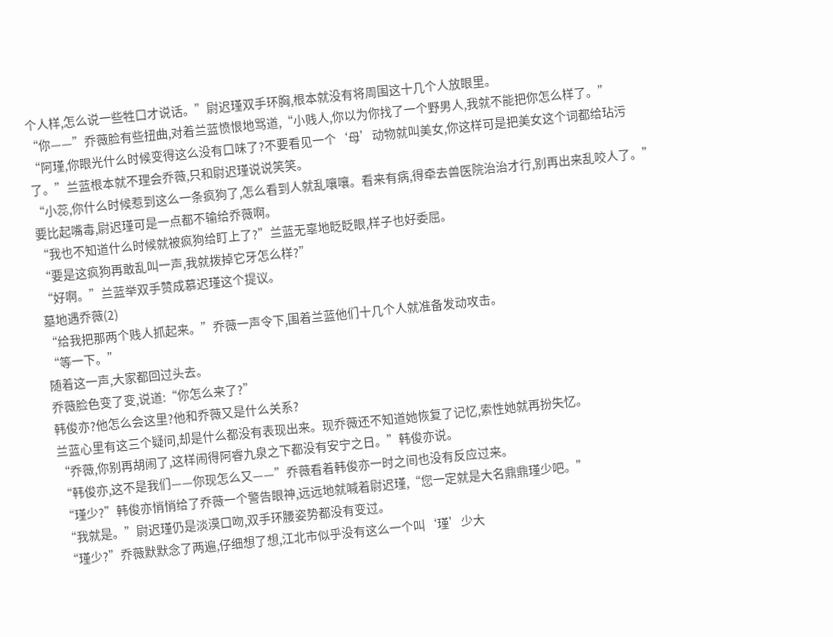个人样,怎么说一些牲口才说话。”尉迟瑾双手环胸,根本就没有将周围这十几个人放眼里。
“你——”乔薇脸有些扭曲,对着兰蓝愤恨地骂道,“小贱人,你以为你找了一个野男人,我就不能把你怎么样了。”
“阿瑾,你眼光什么时候变得这么没有口味了?不要看见一个‘母’动物就叫美女,你这样可是把美女这个词都给玷污了。”兰蓝根本就不理会乔薇,只和尉迟瑾说说笑笑。
“小蕊,你什么时候惹到这么一条疯狗了,怎么看到人就乱嚷嚷。看来有病,得牵去兽医院治治才行,别再出来乱咬人了。”要比起嘴毒,尉迟瑾可是一点都不输给乔薇啊。
“我也不知道什么时候就被疯狗给盯上了?”兰蓝无辜地眨眨眼,样子也好委屈。
“要是这疯狗再敢乱叫一声,我就拨掉它牙怎么样?”
“好啊。”兰蓝举双手赞成慕迟瑾这个提议。
墓地遇乔薇(2)
“给我把那两个贱人抓起来。”乔薇一声令下,围着兰蓝他们十几个人就准备发动攻击。
“等一下。”
随着这一声,大家都回过头去。
乔薇脸色变了变,说道:“你怎么来了?”
韩俊亦?他怎么会这里?他和乔薇又是什么关系?
兰蓝心里有这三个疑问,却是什么都没有表现出来。现乔薇还不知道她恢复了记忆,索性她就再扮失忆。
“乔薇,你别再胡闹了,这样闹得阿睿九泉之下都没有安宁之日。”韩俊亦说。
“韩俊亦,这不是我们——你现怎么又——”乔薇看着韩俊亦一时之间也没有反应过来。
“瑾少?”韩俊亦悄悄给了乔薇一个警告眼神,远远地就喊着尉迟瑾,“您一定就是大名鼎鼎瑾少吧。”
“我就是。”尉迟瑾仍是淡漠口吻,双手环腰姿势都没有变过。
“瑾少?”乔薇默默念了两遍,仔细想了想,江北市似乎没有这么一个叫‘瑾’少大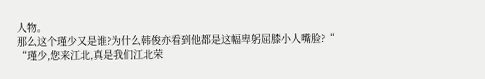人物。
那么这个瑾少又是谁?为什么韩俊亦看到他都是这幅卑躬屈膝小人嘴脸?“
“瑾少,您来江北,真是我们江北荣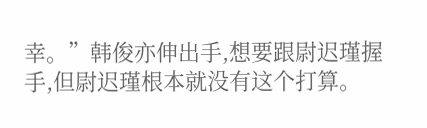幸。”韩俊亦伸出手,想要跟尉迟瑾握手,但尉迟瑾根本就没有这个打算。